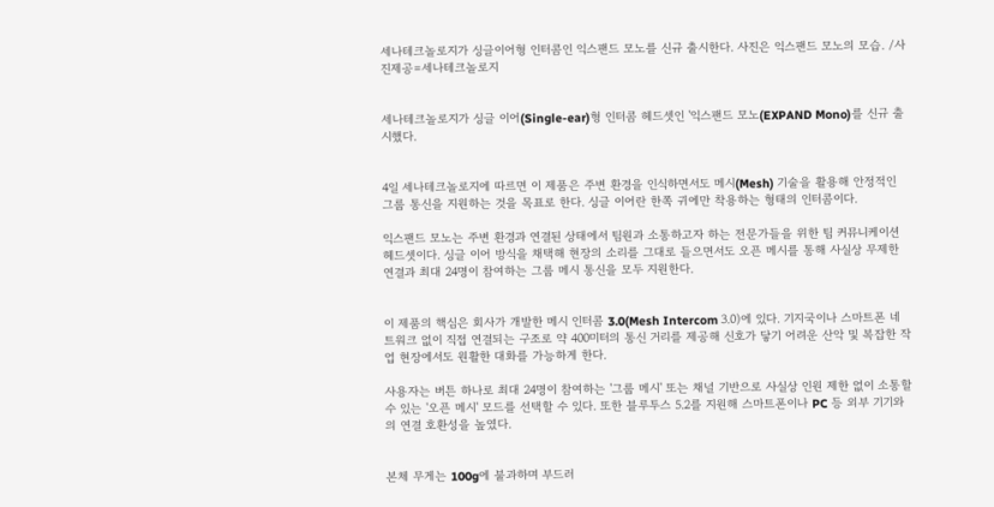세나테크놀로지가 싱글이어형 인터콤인 익스팬드 모노를 신규 출시한다. 사진은 익스팬드 모노의 모습. /사진제공=세나테크놀로지


세나테크놀로지가 싱글 이어(Single-ear)형 인터콤 헤드셋인 '익스팬드 모노(EXPAND Mono)를 신규 출시했다.


4일 세나테크놀로지에 따르면 이 제품은 주변 환경을 인식하면서도 메시(Mesh) 기술을 활용해 안정적인 그룹 통신을 지원하는 것을 목표로 한다. 싱글 이어란 한쪽 귀에만 착용하는 형태의 인터콤이다.

익스팬드 모노는 주변 환경과 연결된 상태에서 팀원과 소통하고자 하는 전문가들을 위한 팀 커뮤니케이션 헤드셋이다. 싱글 이어 방식을 채택해 현장의 소리를 그대로 들으면서도 오픈 메시를 통해 사실상 무제한 연결과 최대 24명이 참여하는 그룹 메시 통신을 모두 지원한다.


이 제품의 핵심은 회사가 개발한 메시 인터콤 3.0(Mesh Intercom 3.0)에 있다. 기지국이나 스마트폰 네트워크 없이 직접 연결되는 구조로 약 400미터의 통신 거리를 제공해 신호가 닿기 어려운 산악 및 복잡한 작업 현장에서도 원활한 대화를 가능하게 한다.

사용자는 버튼 하나로 최대 24명이 참여하는 '그룹 메시' 또는 채널 기반으로 사실상 인원 제한 없이 소통할 수 있는 '오픈 메시' 모드를 선택할 수 있다. 또한 블루투스 5.2를 지원해 스마트폰이나 PC 등 외부 기기와의 연결 호환성을 높였다.


본체 무게는 100g에 불과하며 부드러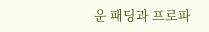운 패딩과 프로파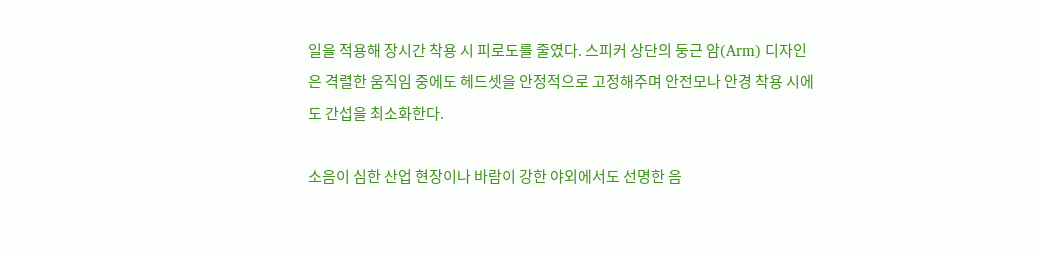일을 적용해 장시간 착용 시 피로도를 줄였다. 스피커 상단의 둥근 암(Arm) 디자인은 격렬한 움직임 중에도 헤드셋을 안정적으로 고정해주며 안전모나 안경 착용 시에도 간섭을 최소화한다.

소음이 심한 산업 현장이나 바람이 강한 야외에서도 선명한 음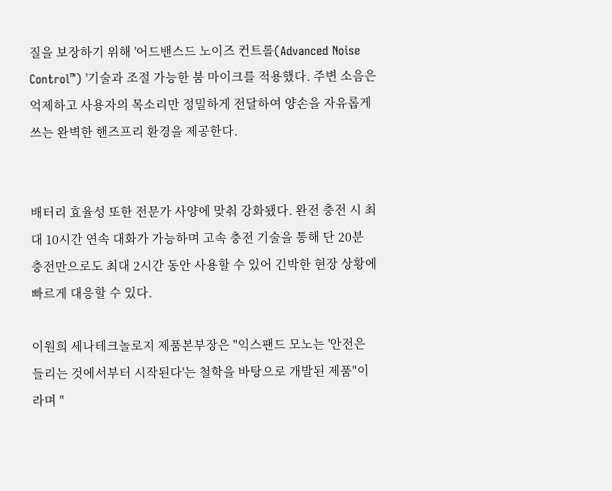질을 보장하기 위해 '어드밴스드 노이즈 컨트롤(Advanced Noise Control™) '기술과 조절 가능한 붐 마이크를 적용했다. 주변 소음은 억제하고 사용자의 목소리만 정밀하게 전달하여 양손을 자유롭게 쓰는 완벽한 핸즈프리 환경을 제공한다.


배터리 효율성 또한 전문가 사양에 맞춰 강화됐다. 완전 충전 시 최대 10시간 연속 대화가 가능하며 고속 충전 기술을 통해 단 20분 충전만으로도 최대 2시간 동안 사용할 수 있어 긴박한 현장 상황에 빠르게 대응할 수 있다.

이원희 세나테크놀로지 제품본부장은 "익스팬드 모노는 '안전은 들리는 것에서부터 시작된다'는 철학을 바탕으로 개발된 제품"이라며 "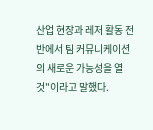산업 현장과 레저 활동 전반에서 팀 커뮤니케이션의 새로운 가능성을 열 것"이라고 말했다.